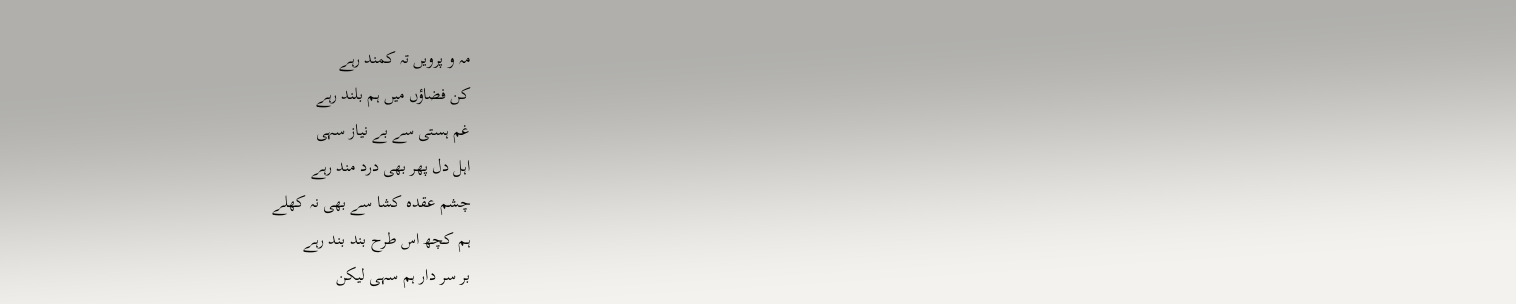مہ و پرویں تہ کمند رہے
کن فضاؤں میں ہم بلند رہے
غم ہستی سے بے نیاز سہی
اہل دل پھر بھی درد مند رہے
چشم عقدہ کشا سے بھی نہ کھلے
ہم کچھ اس طرح بند بند رہے
بر سر دار ہم سہی لیکن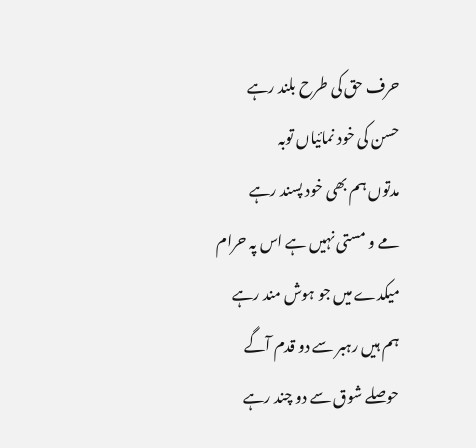حرف حق کی طرح بلند رہے
حسن کی خود نمائیاں توبہ
مدتوں ہم بھی خود پسند رہے
مے و مستی نہیں ہے اس پہ حرام
میکدے میں جو ہوش مند رہے
ہم ہیں رہبر سے دو قدم آگے
حوصلے شوق سے دو چند رہے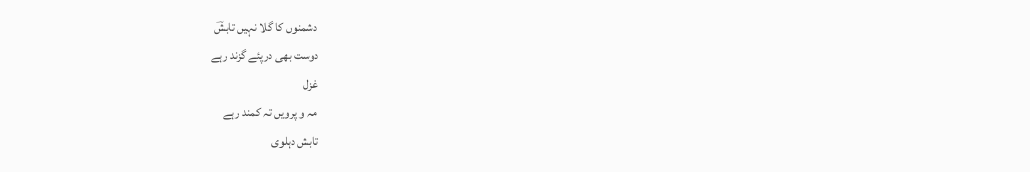دشمنوں کا گلا نہیں تابشؔ
دوست بھی درپئے گزند رہے
غزل
مہ و پرویں تہ کمند رہے
تابش دہلوی